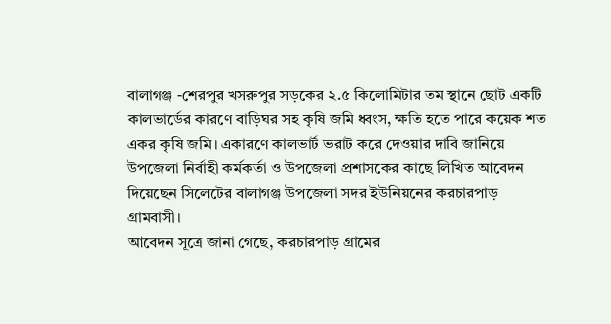বালাগঞ্জ -শেরপুর খসরুপুর সড়কের ২.৫ কিলোমিটার তম স্থানে ছোট একটি কালভার্ডের কারণে বাড়িঘর সহ কৃষি জমি ধ্বংস, ক্ষতি হতে পারে কয়েক শত একর কৃষি জমি। একারণে কালভার্ট ভরাট করে দেওয়ার দাবি জানিয়ে উপজেলা নির্বাহী কর্মকর্তা ও উপজেলা প্রশাসকের কাছে লিখিত আবেদন দিয়েছেন সিলেটের বালাগঞ্জ উপজেলা সদর ইউনিয়নের করচারপাড় গ্রামবাসী।
আবেদন সূত্রে জানা গেছে, করচারপাড় গ্রামের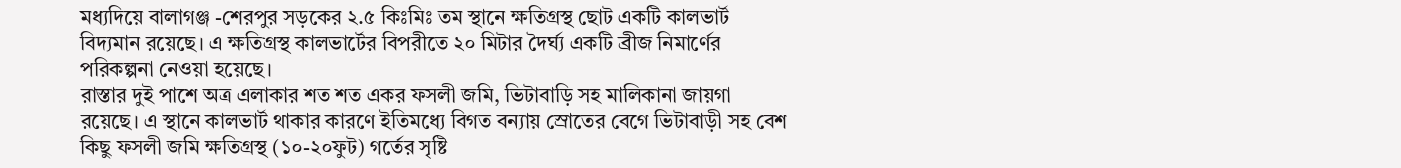মধ্যদিয়ে বালাগঞ্জ -শেরপুর সড়কের ২.৫ কিঃমিঃ তম স্থানে ক্ষতিগ্রস্থ ছোট একটি কালভার্ট বিদ্যমান রয়েছে। এ ক্ষতিগ্রস্থ কালভার্টের বিপরীতে ২০ মিটার দৈর্ঘ্য একটি ব্রীজ নিমার্ণের পরিকল্পনা নেওয়া হয়েছে।
রাস্তার দুই পাশে অত্র এলাকার শত শত একর ফসলী জমি, ভিটাবাড়ি সহ মালিকানা জায়গা রয়েছে। এ স্থানে কালভার্ট থাকার কারণে ইতিমধ্যে বিগত বন্যায় স্রোতের বেগে ভিটাবাড়ী সহ বেশ কিছু ফসলী জমি ক্ষতিগ্রস্থ (১০-২০ফুট) গর্তের সৃষ্টি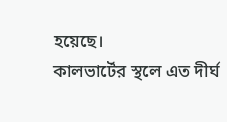হয়েছে।
কালভার্টের স্থলে এত দীর্ঘ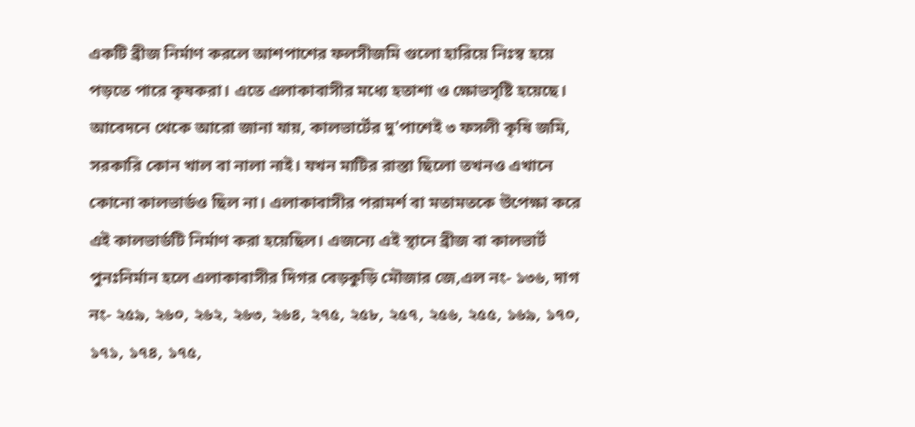একটি ব্রীজ নির্মাণ করলে আশপাশের ফলসীজমি গুলো হারিয়ে নিঃস্ব হয়ে পড়তে পারে কৃষকরা। এতে এলাকাবাসীর মধ্যে হতাশা ও ক্ষোভসৃষ্টি হয়েছে।
আবেদনে থেকে আরো জানা যায়, কালভার্টের দু'পাশেই ৩ ফসলী কৃষি জমি, সরকারি কোন খাল বা নালা নাই। যখন মাটির রাস্তা ছিলো তখনও এখানে কোনো কালভার্ডও ছিল না। এলাকাবাসীর পরামর্শ বা মতামতকে উপেক্ষা করে এই কালভার্ডটি নির্মাণ করা হয়েছিল। এজন্যে এই স্থানে ব্রীজ বা কালভার্ট পুনঃনির্মান হলে এলাকাবাসীর দিগর বেড়কুড়ি মৌজার জে,এল নং- ১৩৬, দাগ নং- ২৫৯, ২৬০, ২৬২, ২৬৩, ২৬৪, ২৭৫, ২৫৮, ২৫৭, ২৫৬, ২৫৫, ১৬৯, ১৭০, ১৭১, ১৭৪, ১৭৫,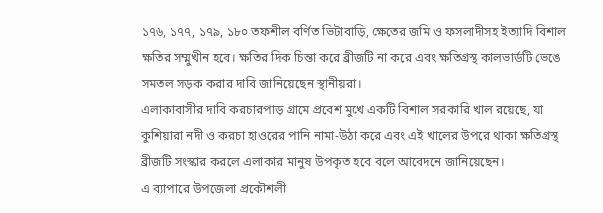১৭৬, ১৭৭, ১৭৯, ১৮০ তফশীল বর্ণিত ভিটাবাড়ি, ক্ষেতের জমি ও ফসলাদীসহ ইত্যাদি বিশাল ক্ষতির সম্মুখীন হবে। ক্ষতির দিক চিন্তা করে ব্রীজটি না করে এবং ক্ষতিগ্রস্থ কালভার্ডটি ভেঙে সমতল সড়ক করার দাবি জানিয়েছেন স্থানীয়রা।
এলাকাবাসীর দাবি করচারপাড় গ্রামে প্রবেশ মুখে একটি বিশাল সরকারি খাল রয়েছে, যা কুশিয়ারা নদী ও করচা হাওরের পানি নামা-উঠা করে এবং এই খালের উপরে থাকা ক্ষতিগ্রস্থ ব্রীজটি সংস্কার করলে এলাকার মানুষ উপকৃত হবে বলে আবেদনে জানিয়েছেন।
এ ব্যাপারে উপজেলা প্রকৌশলী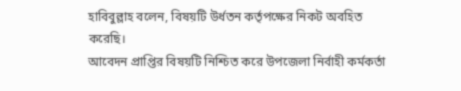হাবিবুল্লাহ বলেন, বিষয়টি উর্ধতন কর্তৃপক্ষের নিকট অবহিত করেছি।
আবেদন প্রাপ্তির বিষয়টি নিশ্চিত করে উপজেলা নির্বাহী কর্মকর্তা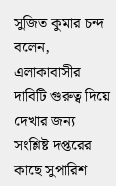সুজিত কুমার চন্দ বলেন, এলাকাবাসীর দাবিটি গুরুত্ব দিয়ে দেখার জন্য সংশ্লিষ্ট দপ্তরের কাছে সুপারিশ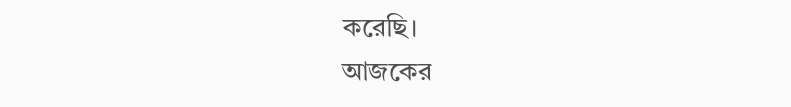করেছি।
আজকের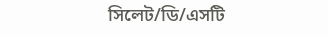সিলেট/ডি/এসটি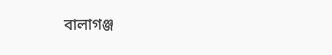বালাগঞ্জ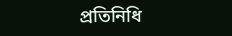প্রতিনিধি